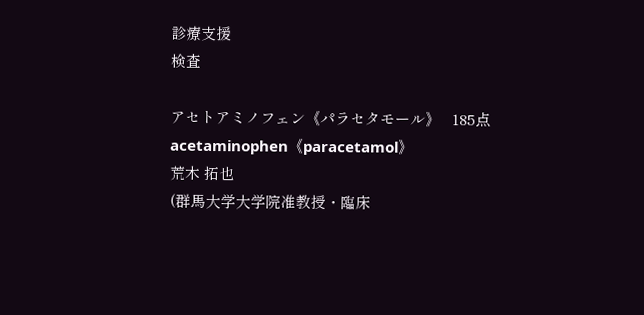診療支援
検査

アセトアミノフェン《パラセタモール》   185点
acetaminophen《paracetamol》
荒木 拓也
(群馬大学大学院准教授・臨床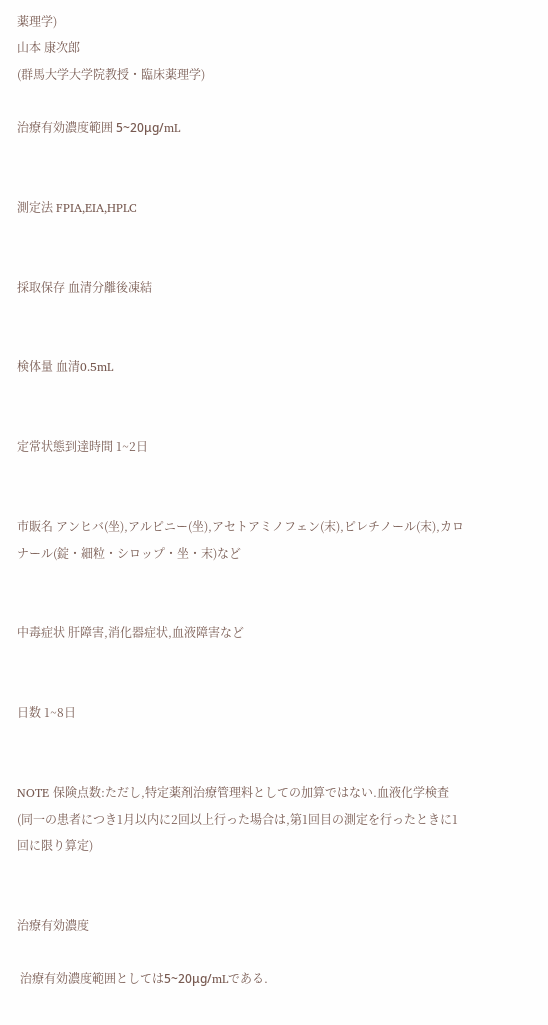薬理学)
山本 康次郎
(群馬大学大学院教授・臨床薬理学)

治療有効濃度範囲 5~20μg/mL


測定法 FPIA,EIA,HPLC


採取保存 血清分離後凍結


検体量 血清0.5mL


定常状態到達時間 1~2日


市販名 アンヒバ(坐),アルピニー(坐),アセトアミノフェン(末),ピレチノール(末),カロナール(錠・細粒・シロップ・坐・末)など


中毒症状 肝障害,消化器症状,血液障害など


日数 1~8日


NOTE 保険点数:ただし,特定薬剤治療管理料としての加算ではない.血液化学検査(同一の患者につき1月以内に2回以上行った場合は,第1回目の測定を行ったときに1回に限り算定)


治療有効濃度

 治療有効濃度範囲としては5~20μg/mLである.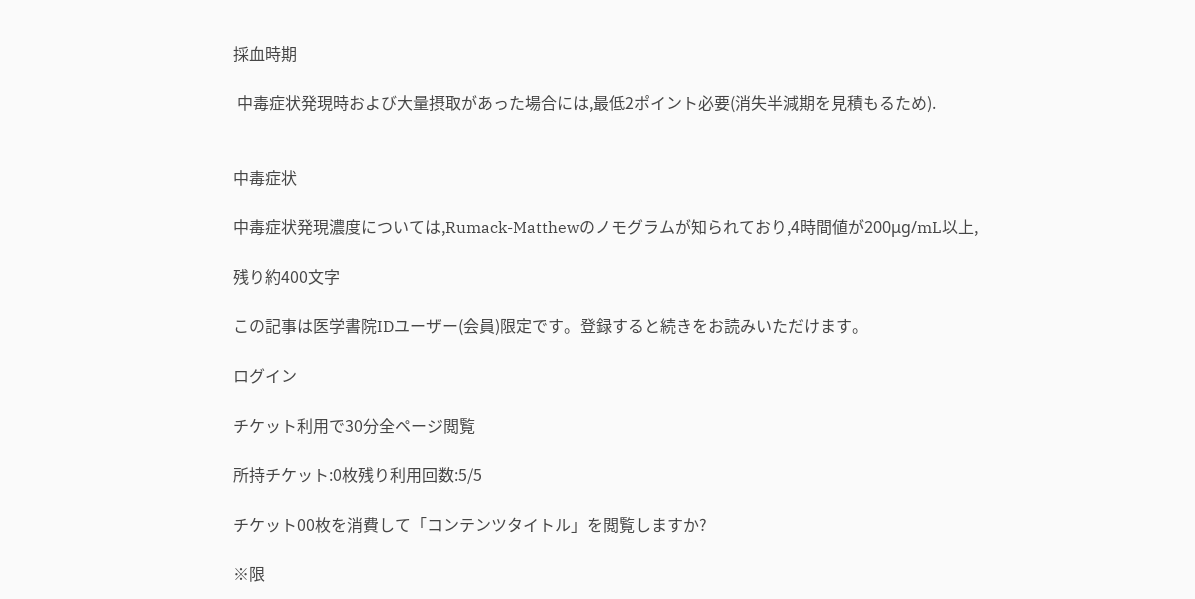採血時期

 中毒症状発現時および大量摂取があった場合には,最低2ポイント必要(消失半減期を見積もるため).


中毒症状

中毒症状発現濃度については,Rumack-Matthewのノモグラムが知られており,4時間値が200μg/mL以上,

残り約400文字

この記事は医学書院IDユーザー(会員)限定です。登録すると続きをお読みいただけます。

ログイン

チケット利用で30分全ページ閲覧

所持チケット:0枚残り利用回数:5/5

チケット00枚を消費して「コンテンツタイトル」を閲覧しますか?

※限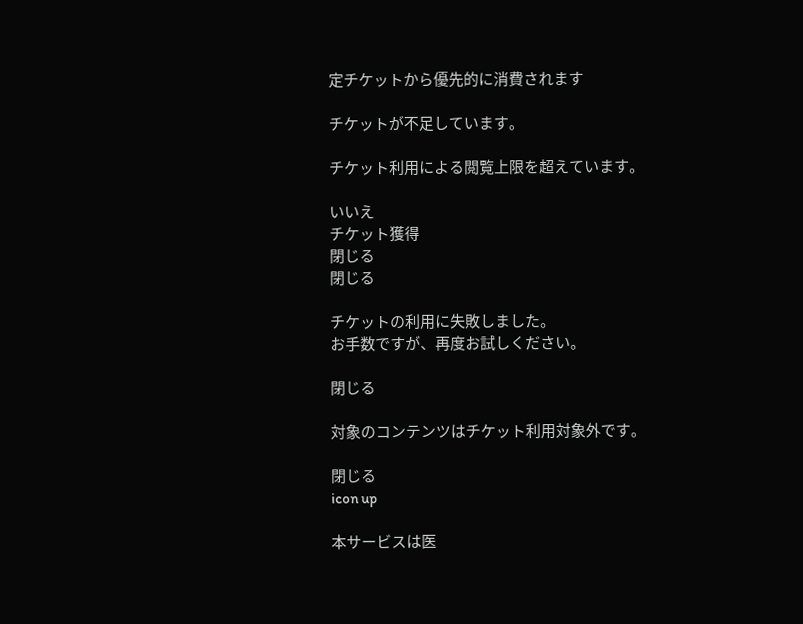定チケットから優先的に消費されます

チケットが不足しています。

チケット利用による閲覧上限を超えています。

いいえ
チケット獲得
閉じる
閉じる

チケットの利用に失敗しました。
お手数ですが、再度お試しください。

閉じる

対象のコンテンツはチケット利用対象外です。

閉じる
icon up

本サービスは医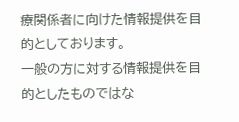療関係者に向けた情報提供を目的としております。
一般の方に対する情報提供を目的としたものではな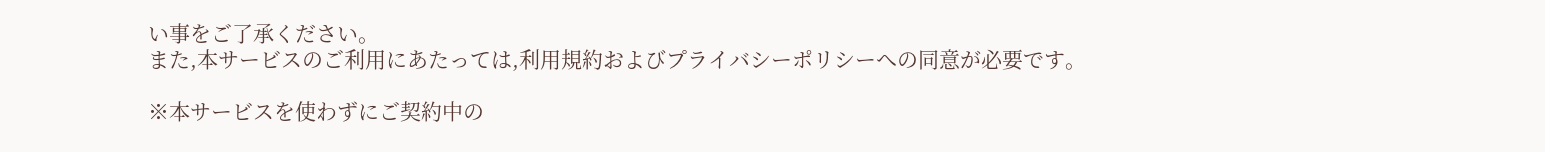い事をご了承ください。
また,本サービスのご利用にあたっては,利用規約およびプライバシーポリシーへの同意が必要です。

※本サービスを使わずにご契約中の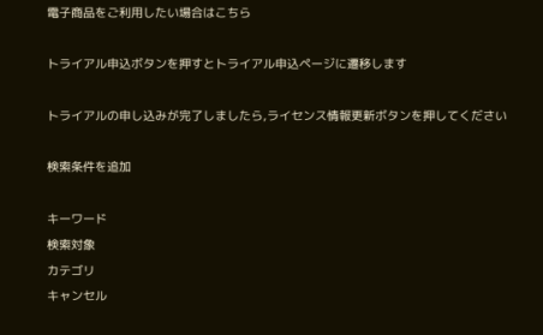電子商品をご利用したい場合はこちら

トライアル申込ボタンを押すとトライアル申込ページに遷移します

トライアルの申し込みが完了しましたら,ライセンス情報更新ボタンを押してください

検索条件を追加

キーワード
検索対象
カテゴリ
キャンセル